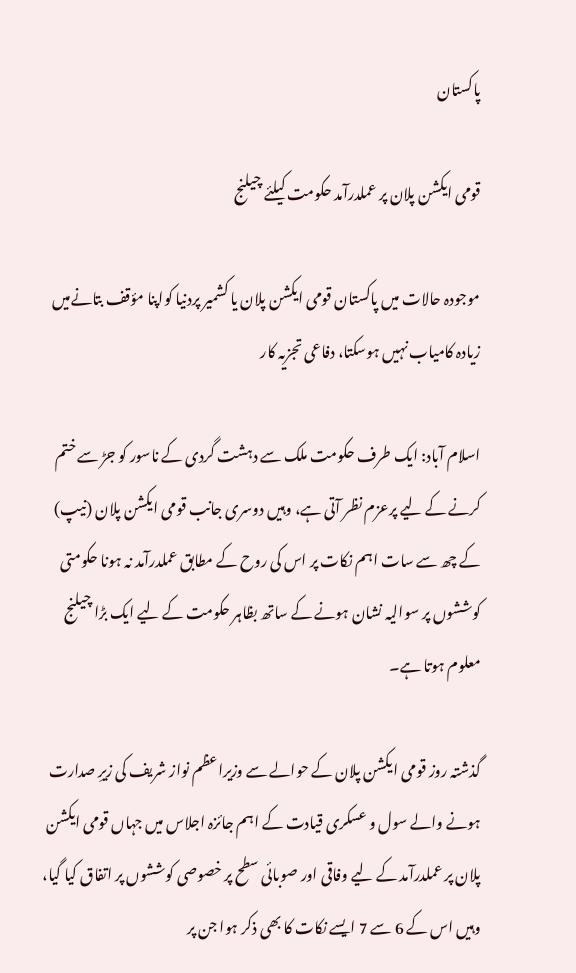پاکستان

قومی ایکشن پلان پر عملدرآمد حکومت کیلئے چیلنج

موجودہ حالات میں پاکستان قومی ایکشن پلان یا کشمیر پردنیا کواپنا مؤقف بتانےمیں زیادہ کامیاب نہیں ہوسکتا، دفاعی تجزیہ کار

اسلام آباد: ایک طرف حکومت ملک سے دہشت گردی کے ناسور کو جڑ سے ختم کرنے کے لیے پرعزم نظر آتی ہے، وہیں دوسری جانب قومی ایکشن پلان (نیپ) کے چھ سے سات اہم نکات پر اس کی روح کے مطابق عملدرآمد نہ ہونا حکومتی کوششوں پر سوالیہ نشان ہونے کے ساتھ بظاہر حکومت کے لیے ایک بڑا چیلنج معلوم ہوتا ہے۔

گذشتہ روز قومی ایکشن پلان کے حوالے سے وزیراعظم نواز شریف کی زیرِ صدارت ہونے والے سول و عسکری قیادت کے اہم جائزہ اجلاس میں جہاں قومی ایکشن پلان پر عملدرآمد کے لیے وفاقی اور صوبائی سطح پر خصوصی کوششوں پر اتفاق کیا گیا، وہیں اس کے 6 سے 7 ایسے نکات کا بھی ذکر ہوا جن پر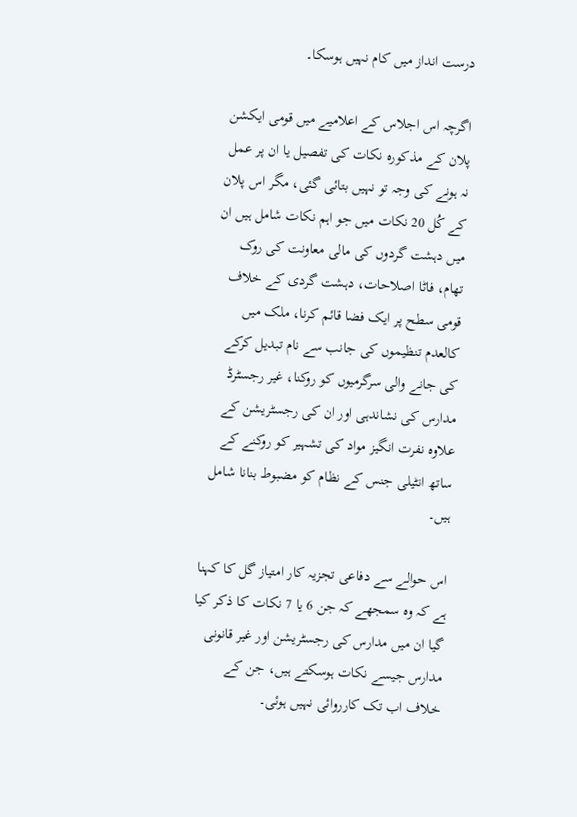درست انداز میں کام نہیں ہوسکا۔

اگرچہ اس اجلاس کے اعلامیے میں قومی ایکشن پلان کے مذکورہ نکات کی تفصیل یا ان پر عمل نہ ہونے کی وجہ تو نہیں بتائی گئی، مگر اس پلان کے کُل 20 نکات میں جو اہم نکات شامل ہیں ان میں دہشت گردوں کی مالی معاونت کی روک تھام، فاٹا اصلاحات، دہشت گردی کے خلاف قومی سطح پر ایک فضا قائم کرنا، ملک میں کالعدم تنظیموں کی جانب سے نام تبدیل کرکے کی جانے والی سرگرمیوں کو روکنا، غیر رجسٹرڈ مدارس کی نشاندہی اور ان کی رجسٹریشن کے علاوہ نفرت انگیز مواد کی تشہیر کو روکنے کے ساتھ انٹیلی جنس کے نظام کو مضبوط بنانا شامل ہیں۔

اس حوالے سے دفاعی تجزیہ کار امتیاز گل کا کہنا ہے کہ وہ سمجھے کہ جن 6 یا 7 نکات کا ذکر کیا گیا ان میں مدارس کی رجسٹریشن اور غیر قانونی مدارس جیسے نکات ہوسکتے ہیں، جن کے خلاف اب تک کارروائی نہیں ہوئی۔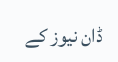ڈان نیوز کے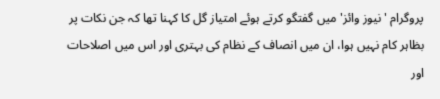پروگرام 'نیوز وائز' میں گفتگو کرتے ہوئے امتیاز گل کا کہنا تھا کہ جن نکات پر بظاہر کام نہیں ہوا، ان میں انصاف کے نظام کی بہتری اور اس میں اصلاحات اور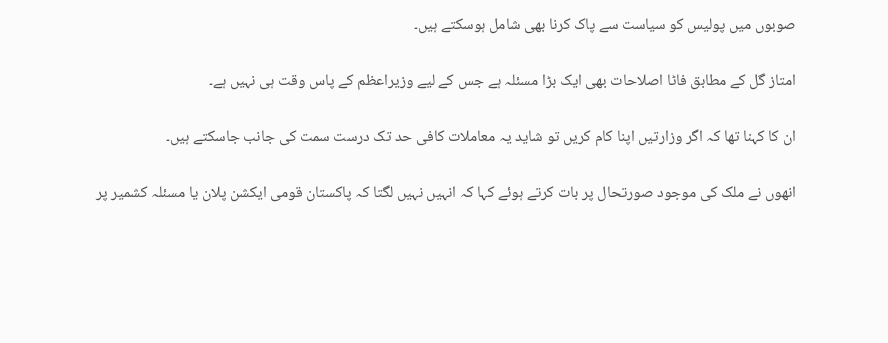صوبوں میں پولیس کو سیاست سے پاک کرنا بھی شامل ہوسکتے ہیں۔

امتاز گل کے مطابق فاٹا اصلاحات بھی ایک بڑا مسئلہ ہے جس کے لیے وزیراعظم کے پاس وقت ہی نہیں ہے۔

ان کا کہنا تھا کہ اگر وزارتیں اپنا کام کریں تو شاید یہ معاملات کافی حد تک درست سمت کی جانب جاسکتے ہیں۔

انھوں نے ملک کی موجود صورتحال پر بات کرتے ہوئے کہا کہ انہیں نہیں لگتا کہ پاکستان قومی ایکشن پلان یا مسئلہ کشمیر پر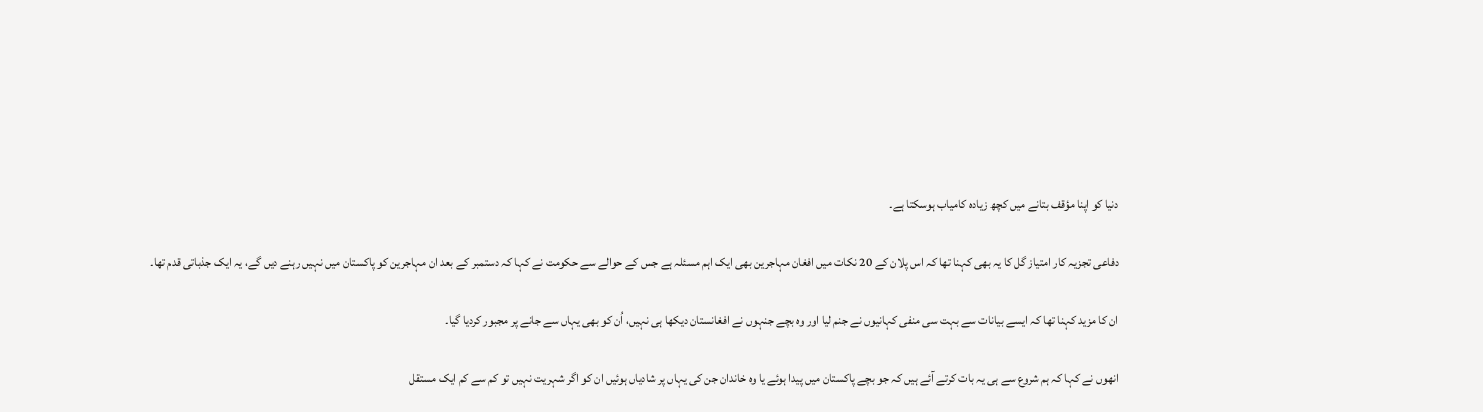دنیا کو اپنا مؤقف بتانے میں کچھ زیادہ کامیاب ہوسکتا ہے۔

دفاعی تجزیہ کار امتیاز گل کا یہ بھی کہنا تھا کہ اس پلان کے 20 نکات میں افغان مہاجرین بھی ایک اہم مسئلہ ہے جس کے حوالے سے حکومت نے کہا کہ دستمبر کے بعد ان مہاجرین کو پاکستان میں نہیں رہنے دیں گے، یہ ایک جذباتی قدم تھا۔

ان کا مزید کہنا تھا کہ ایسے بیانات سے بہت سی منفی کہانیوں نے جنم لیا اور وہ بچے جنہوں نے افغانستان دیکھا ہی نہیں، اُن کو بھی یہاں سے جانے پر مجبور کردیا گیا۔

انھوں نے کہا کہ ہم شروع سے ہی یہ بات کرتے آئے ہیں کہ جو بچے پاکستان میں پیدا ہوئے یا وہ خاندان جن کی یہاں پر شادیاں ہوئیں ان کو اگر شہریت نہیں تو کم سے کم ایک مستقل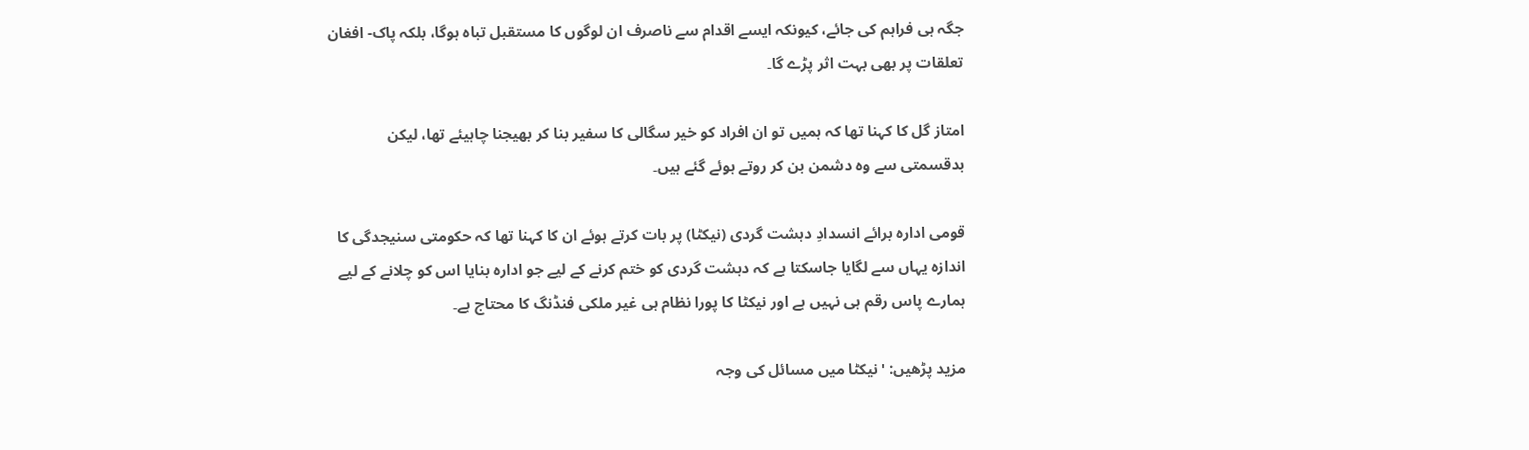جگہ ہی فراہم کی جائے، کیونکہ ایسے اقدام سے ناصرف ان لوگوں کا مستقبل تباہ ہوگا، بلکہ پاک- افغان تعلقات پر بھی بہت اثر پڑے گا۔

امتاز گل کا کہنا تھا کہ ہمیں تو ان افراد کو خیر سگالی کا سفیر بنا کر بھیجنا چاہیئے تھا، لیکن بدقسمتی سے وہ دشمن بن کر روتے ہوئے گئے ہیں۔

قومی ادارہ برائے انسدادِ دہشت گردی (نیکٹا) پر بات کرتے ہوئے ان کا کہنا تھا کہ حکومتی سنیجدگی کا اندازہ یہاں سے لگایا جاسکتا ہے کہ دہشت گردی کو ختم کرنے کے لیے جو ادارہ بنایا اس کو چلانے کے لیے ہمارے پاس رقم ہی نہیں ہے اور نیکٹا کا پورا نظام ہی غیر ملکی فنڈنگ کا محتاج ہے۔

مزید پڑھیں: 'نیکٹا میں مسائل کی وجہ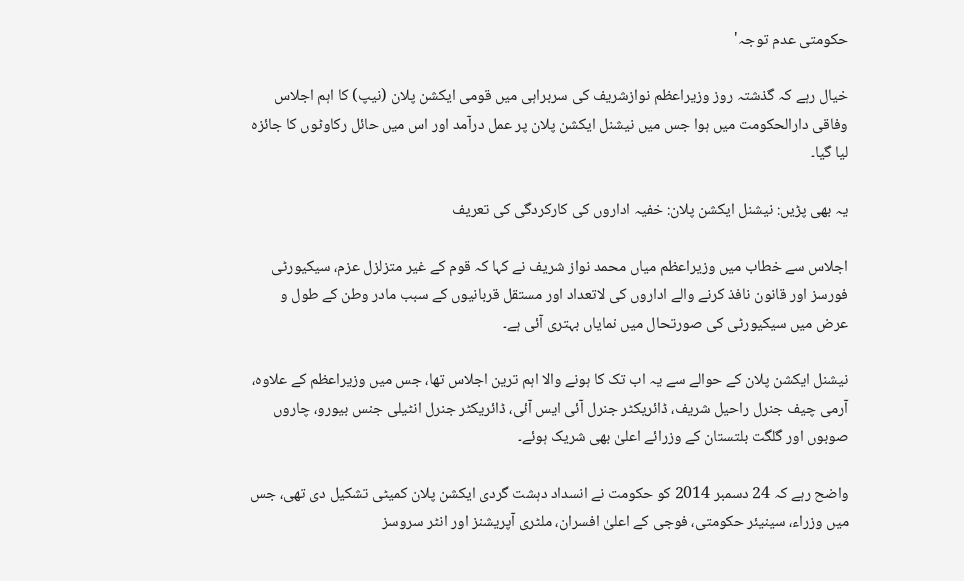حکومتی عدم توجہ'

خیال رہے کہ گذشتہ روز وزیراعظم نوازشریف کی سربراہی میں قومی ایکشن پلان (نیپ) کا اہم اجلاس وفاقی دارالحکومت میں ہوا جس میں نیشنل ایکشن پلان پر عمل درآمد اور اس میں حائل رکاوٹوں کا جائزہ لیا گیا۔

یہ بھی پڑیں: نیشنل ایکشن پلان: خفیہ اداروں کی کارکردگی کی تعریف

اجلاس سے خطاب میں وزیراعظم میاں محمد نواز شریف نے کہا کہ قوم کے غیر متزلزل عزم، سیکیورٹی فورسز اور قانون نافذ کرنے والے اداروں کی لاتعداد اور مستقل قربانیوں کے سبب مادر وطن کے طول و عرض میں سیکیورٹی کی صورتحال میں نمایاں بہتری آئی ہے۔

نیشنل ایکشن پلان کے حوالے سے یہ اب تک کا ہونے والا اہم ترین اجلاس تھا، جس میں وزیراعظم کے علاوہ، آرمی چیف جنرل راحیل شریف، ڈائریکٹر جنرل آئی ایس آئی، ڈائریکٹر جنرل انٹیلی جنس بیورو، چاروں صوبوں اور گلگت بلتستان کے وزرائے اعلیٰ بھی شریک ہوئے۔

واضح رہے کہ 24 دسمبر 2014 کو حکومت نے انسداد دہشت گردی ایکشن پلان کمیٹی تشکیل دی تھی، جس میں وزراء، سینیئر حکومتی، فوجی کے اعلیٰ افسران، ملٹری آپریشنز اور انٹر سروسز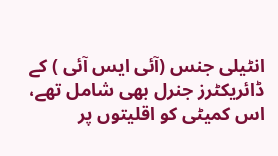انٹیلی جنس (آئی ایس آئی ) کے ڈائریکٹرز جنرل بھی شامل تھے، اس کمیٹی کو اقلیتوں پر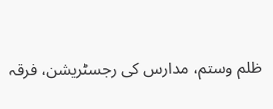ظلم وستم، مدارس کی رجسٹریشن، فرقہ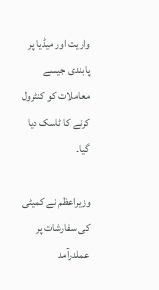واریت اور میڈیا پر پابندی جیسے معاملات کو کنٹرول کرنے کا ٹاسک دیا گیا۔

وزیراعظم نے کمیٹی کی سفارشات پر عملدرآمد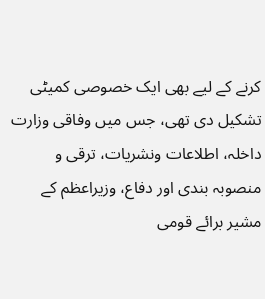کرنے کے لیے بھی ایک خصوصی کمیٹی تشکیل دی تھی، جس میں وفاقی وزارت داخلہ، اطلاعات ونشریات، ترقی و منصوبہ بندی اور دفاع، وزیراعظم کے مشیر برائے قومی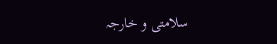سلامتی و خارجہ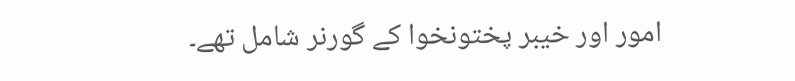امور اور خیبر پختونخوا کے گورنر شامل تھے۔